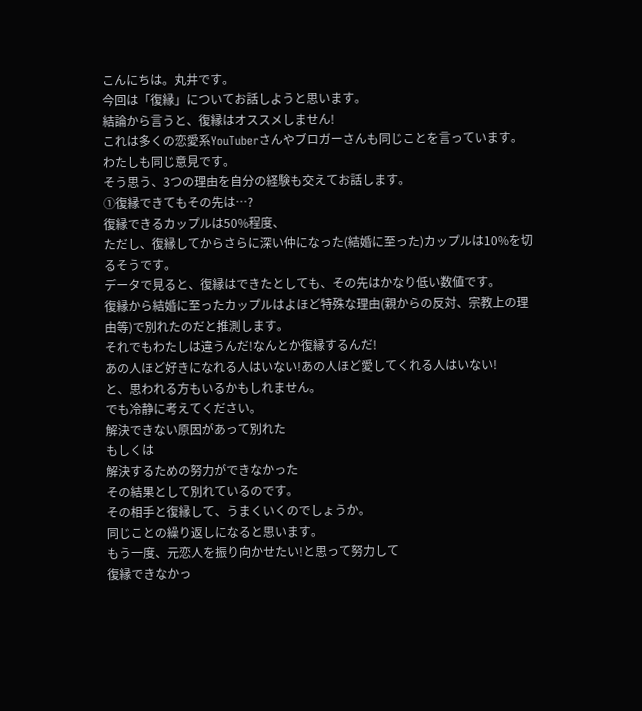こんにちは。丸井です。
今回は「復縁」についてお話しようと思います。
結論から言うと、復縁はオススメしません!
これは多くの恋愛系YouTuberさんやブロガーさんも同じことを言っています。
わたしも同じ意見です。
そう思う、3つの理由を自分の経験も交えてお話します。
①復縁できてもその先は…?
復縁できるカップルは50%程度、
ただし、復縁してからさらに深い仲になった(結婚に至った)カップルは10%を切るそうです。
データで見ると、復縁はできたとしても、その先はかなり低い数値です。
復縁から結婚に至ったカップルはよほど特殊な理由(親からの反対、宗教上の理由等)で別れたのだと推測します。
それでもわたしは違うんだ!なんとか復縁するんだ!
あの人ほど好きになれる人はいない!あの人ほど愛してくれる人はいない!
と、思われる方もいるかもしれません。
でも冷静に考えてください。
解決できない原因があって別れた
もしくは
解決するための努力ができなかった
その結果として別れているのです。
その相手と復縁して、うまくいくのでしょうか。
同じことの繰り返しになると思います。
もう一度、元恋人を振り向かせたい!と思って努力して
復縁できなかっ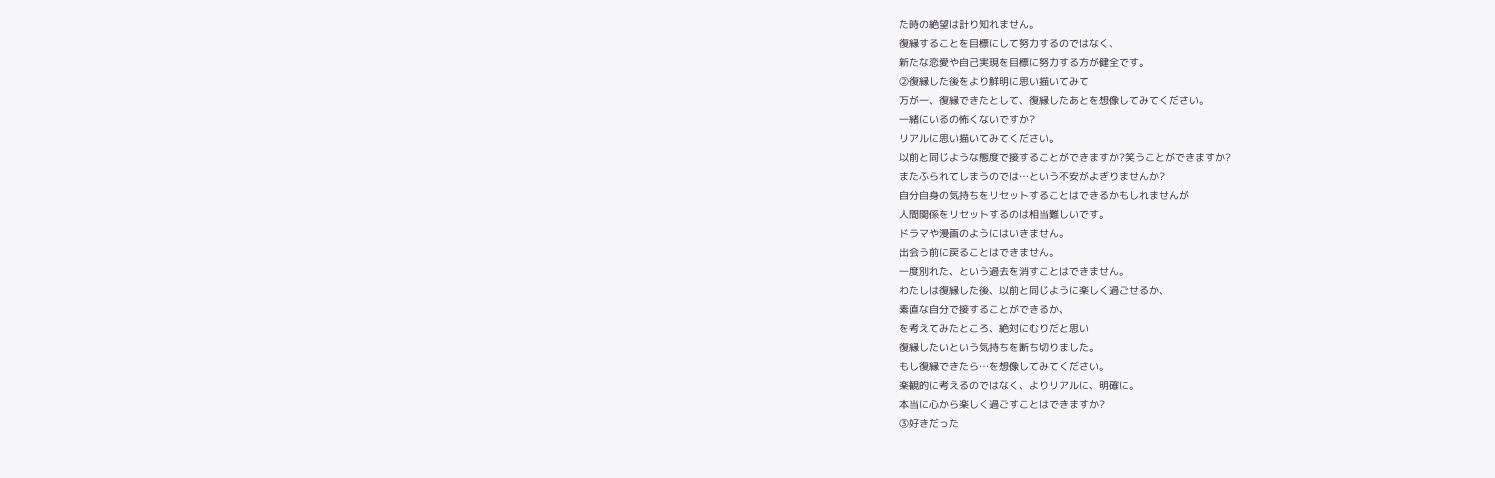た時の絶望は計り知れません。
復縁することを目標にして努力するのではなく、
新たな恋愛や自己実現を目標に努力する方が健全です。
②復縁した後をより鮮明に思い描いてみて
万が一、復縁できたとして、復縁したあとを想像してみてください。
一緒にいるの怖くないですか?
リアルに思い描いてみてください。
以前と同じような態度で接することができますか?笑うことができますか?
またふられてしまうのでは…という不安がよぎりませんか?
自分自身の気持ちをリセットすることはできるかもしれませんが
人間関係をリセットするのは相当難しいです。
ドラマや漫画のようにはいきません。
出会う前に戻ることはできません。
一度別れた、という過去を消すことはできません。
わたしは復縁した後、以前と同じように楽しく過ごせるか、
素直な自分で接することができるか、
を考えてみたところ、絶対にむりだと思い
復縁したいという気持ちを断ち切りました。
もし復縁できたら…を想像してみてください。
楽観的に考えるのではなく、よりリアルに、明確に。
本当に心から楽しく過ごすことはできますか?
③好きだった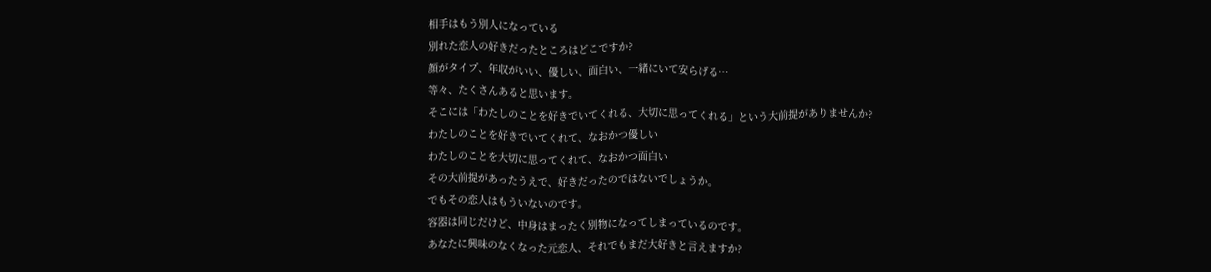相手はもう別人になっている
別れた恋人の好きだったところはどこですか?
顔がタイプ、年収がいい、優しい、面白い、一緒にいて安らげる…
等々、たくさんあると思います。
そこには「わたしのことを好きでいてくれる、大切に思ってくれる」という大前提がありませんか?
わたしのことを好きでいてくれて、なおかつ優しい
わたしのことを大切に思ってくれて、なおかつ面白い
その大前提があったうえで、好きだったのではないでしょうか。
でもその恋人はもういないのです。
容器は同じだけど、中身はまったく別物になってしまっているのです。
あなたに興味のなくなった元恋人、それでもまだ大好きと言えますか?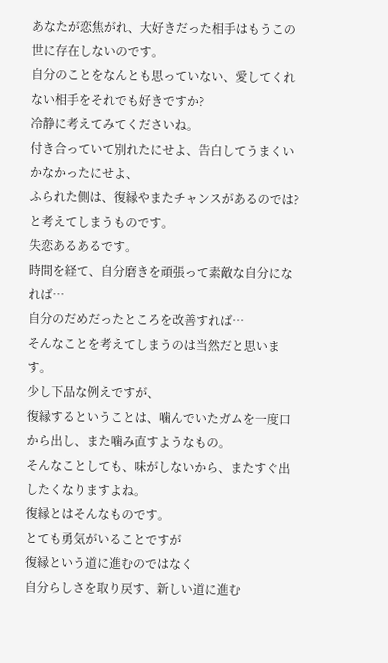あなたが恋焦がれ、大好きだった相手はもうこの世に存在しないのです。
自分のことをなんとも思っていない、愛してくれない相手をそれでも好きですか?
冷静に考えてみてくださいね。
付き合っていて別れたにせよ、告白してうまくいかなかったにせよ、
ふられた側は、復縁やまたチャンスがあるのでは?と考えてしまうものです。
失恋あるあるです。
時間を経て、自分磨きを頑張って素敵な自分になれば…
自分のだめだったところを改善すれば…
そんなことを考えてしまうのは当然だと思います。
少し下品な例えですが、
復縁するということは、噛んでいたガムを一度口から出し、また噛み直すようなもの。
そんなことしても、味がしないから、またすぐ出したくなりますよね。
復縁とはそんなものです。
とても勇気がいることですが
復縁という道に進むのではなく
自分らしさを取り戻す、新しい道に進む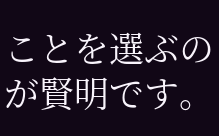ことを選ぶのが賢明です。